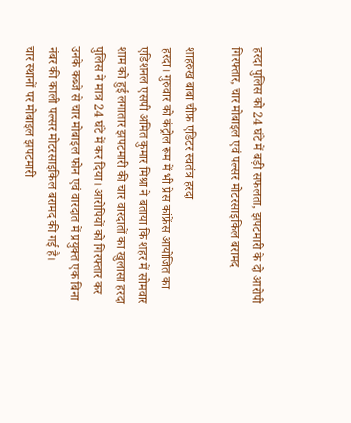हरदा पुलिस को 24 घंटे में बड़ी सफलता, झपटमारी के दो आरोपी गिरफ्तार, चार मोबाइल एवं पल्सर मोटरसाइकिल बरामद

शाहरुख बाबा चीफ़ एडिटर स्वतंत्र हरदा
हरदा। गुरुवार को कंट्रोल रूम में भी प्रेस कांफ्रेंस आयोजित का एडिशनल एसपी अमित कुमार मिश्रा ने बताया कि शहर में सोमवार शाम को हुई लगातार झपटमारी की चार वारदातों का खुलासा हरदा पुलिस ने मात्र 24 घंटे में कर दिया। आरोपियों को गिरफ्तार कर उनके कब्जे से चार मोबाइल फोन एवं वारदात में प्रयुक्त एक बिना नंबर की काली पल्सर मोटरसाइकिल बरामद की गई है।
चार स्थानों पर मोबाइल झपटमारी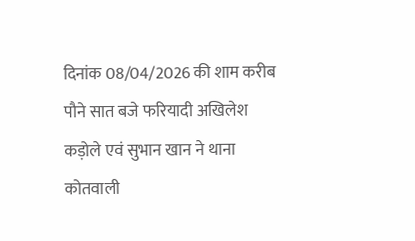दिनांक 08/04/2026 की शाम करीब पौने सात बजे फरियादी अखिलेश कड़ोले एवं सुभान खान ने थाना कोतवाली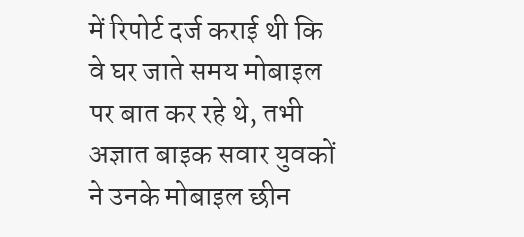में रिपोर्ट दर्ज कराई थी कि वे घर जाते समय मोबाइल पर बात कर रहे थे, तभी अज्ञात बाइक सवार युवकों ने उनके मोबाइल छीन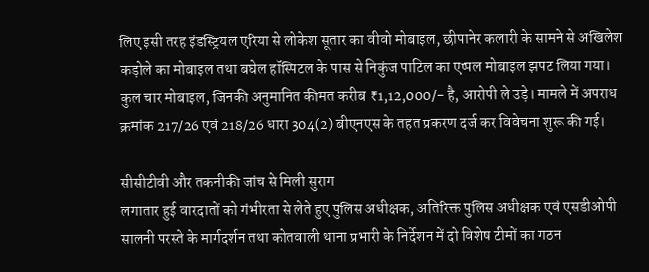लिए इसी तरह इंडस्ट्रियल एरिया से लोकेश सूतार का वीवो मोबाइल, छीपानेर कलारी के सामने से अखिलेश कड़ोले का मोबाइल तथा बघेल हॉस्पिटल के पास से निकुंज पाटिल का एप्पल मोबाइल झपट लिया गया। कुल चार मोबाइल, जिनकी अनुमानित कीमत करीब ₹1,12,000/- है, आरोपी ले उड़े। मामले में अपराध क्रमांक 217/26 एवं 218/26 धारा 304(2) बीएनएस के तहत प्रकरण दर्ज कर विवेचना शुरू की गई।

सीसीटीवी और तकनीकी जांच से मिली सुराग
लगातार हुई वारदातों को गंभीरता से लेते हुए पुलिस अधीक्षक, अतिरिक्त पुलिस अधीक्षक एवं एसडीओपी सालनी परस्ते के मार्गदर्शन तथा कोतवाली थाना प्रभारी के निर्देशन में दो विशेष टीमों का गठन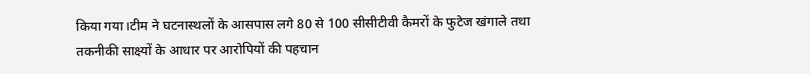किया गया।टीम ने घटनास्थलों के आसपास लगे 80 से 100 सीसीटीवी कैमरों के फुटेज खंगाले तथा तकनीकी साक्ष्यों के आधार पर आरोपियों की पहचान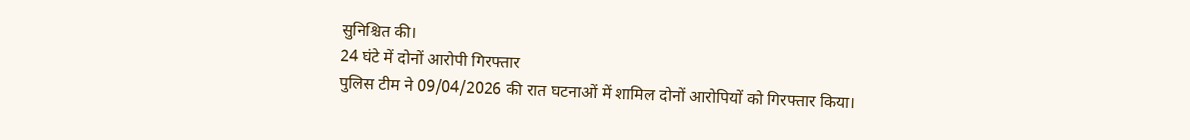सुनिश्चित की।
24 घंटे में दोनों आरोपी गिरफ्तार
पुलिस टीम ने 09/04/2026 की रात घटनाओं में शामिल दोनों आरोपियों को गिरफ्तार किया।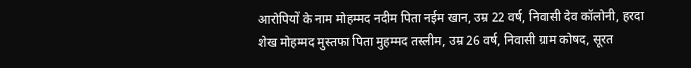आरोपियों के नाम मोहम्मद नदीम पिता नईम खान, उम्र 22 वर्ष, निवासी देव कॉलोनी, हरदा शेख मोहम्मद मुस्तफा पिता मुहम्मद तस्लीम, उम्र 26 वर्ष, निवासी ग्राम कोषद, सूरत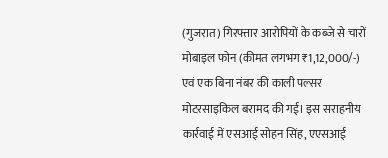(गुजरात) गिरफ्तार आरोपियों के कब्जे से चारों मोबाइल फोन (कीमत लगभग ₹1,12,000/-) एवं एक बिना नंबर की काली पल्सर मोटरसाइकिल बरामद की गई। इस सराहनीय कार्रवाई में एसआई सोहन सिंह, एएसआई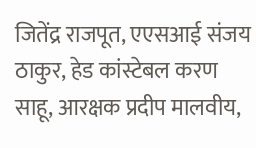जितेंद्र राजपूत, एएसआई संजय ठाकुर, हेड कांस्टेबल करण साहू, आरक्षक प्रदीप मालवीय,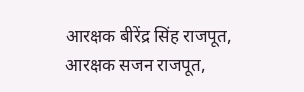आरक्षक बीरेंद्र सिंह राजपूत, आरक्षक सजन राजपूत,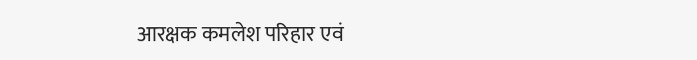आरक्षक कमलेश परिहार एवं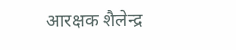आरक्षक शैलेन्द्र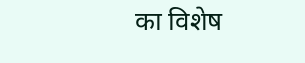का विशेष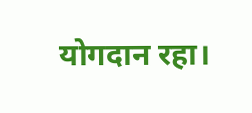योगदान रहा।